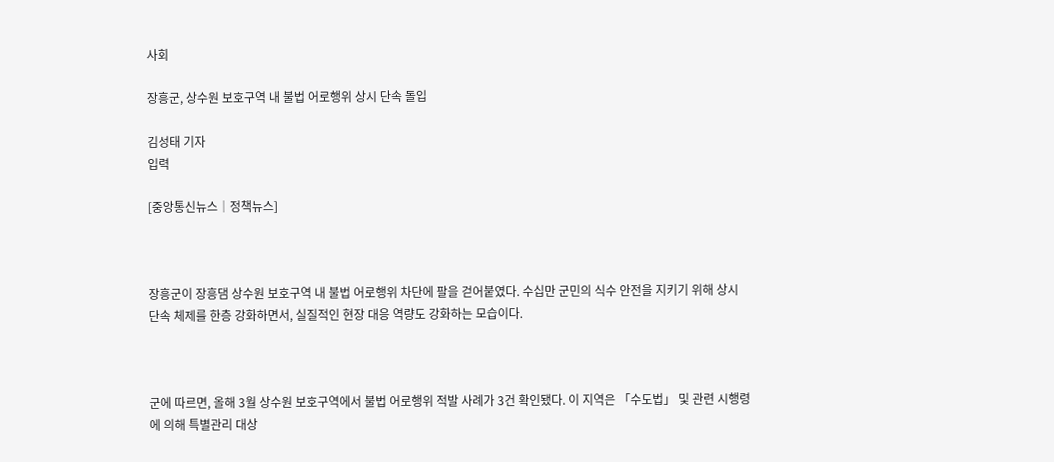사회

장흥군, 상수원 보호구역 내 불법 어로행위 상시 단속 돌입

김성태 기자
입력

[중앙통신뉴스│정책뉴스]



장흥군이 장흥댐 상수원 보호구역 내 불법 어로행위 차단에 팔을 걷어붙였다. 수십만 군민의 식수 안전을 지키기 위해 상시 단속 체제를 한층 강화하면서, 실질적인 현장 대응 역량도 강화하는 모습이다.



군에 따르면, 올해 3월 상수원 보호구역에서 불법 어로행위 적발 사례가 3건 확인됐다. 이 지역은 「수도법」 및 관련 시행령에 의해 특별관리 대상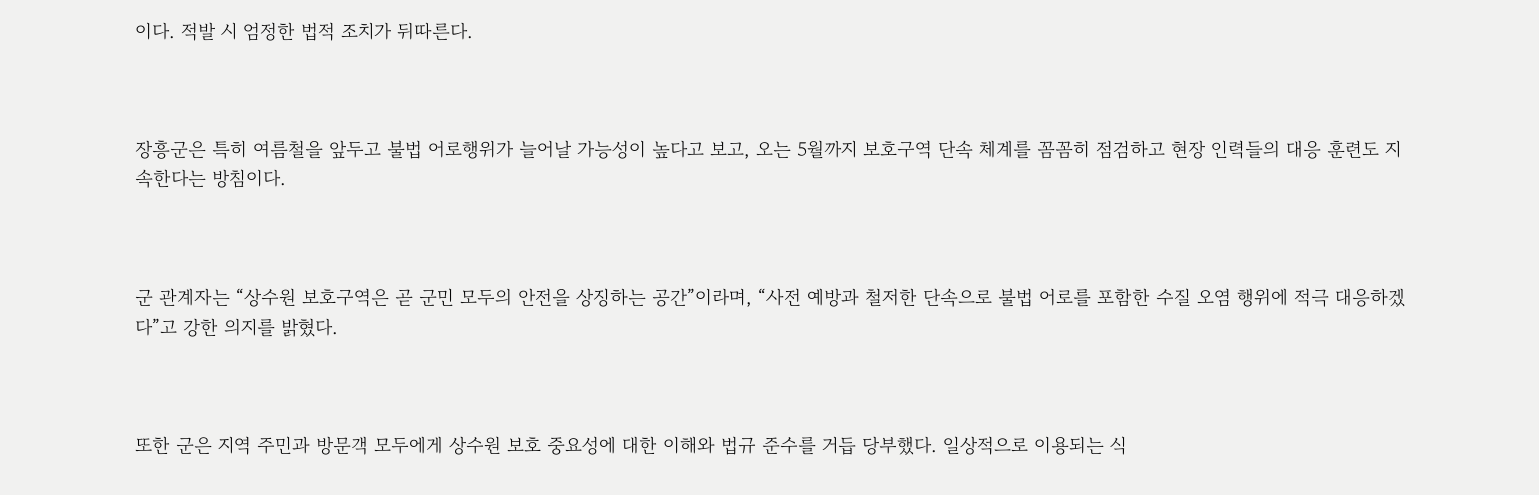이다. 적발 시 엄정한 법적 조치가 뒤따른다.



장흥군은 특히 여름철을 앞두고 불법 어로행위가 늘어날 가능성이 높다고 보고, 오는 5월까지 보호구역 단속 체계를 꼼꼼히 점검하고 현장 인력들의 대응 훈련도 지속한다는 방침이다.



군 관계자는 “상수원 보호구역은 곧 군민 모두의 안전을 상징하는 공간”이라며, “사전 예방과 철저한 단속으로 불법 어로를 포함한 수질 오염 행위에 적극 대응하겠다”고 강한 의지를 밝혔다.



또한 군은 지역 주민과 방문객 모두에게 상수원 보호 중요성에 대한 이해와 법규 준수를 거듭 당부했다. 일상적으로 이용되는 식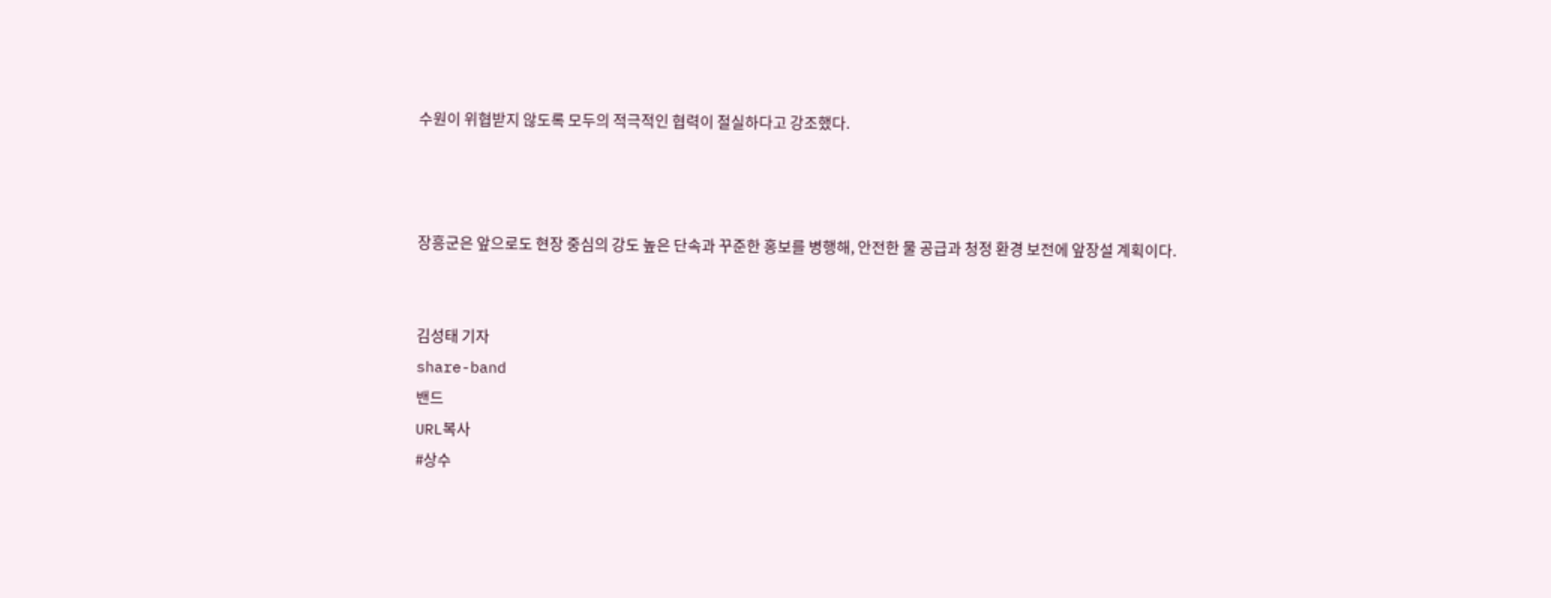수원이 위협받지 않도록 모두의 적극적인 협력이 절실하다고 강조했다.



장흥군은 앞으로도 현장 중심의 강도 높은 단속과 꾸준한 홍보를 병행해, 안전한 물 공급과 청정 환경 보전에 앞장설 계획이다.


김성태 기자
share-band
밴드
URL복사
#상수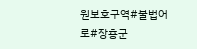원보호구역#불법어로#장흥군